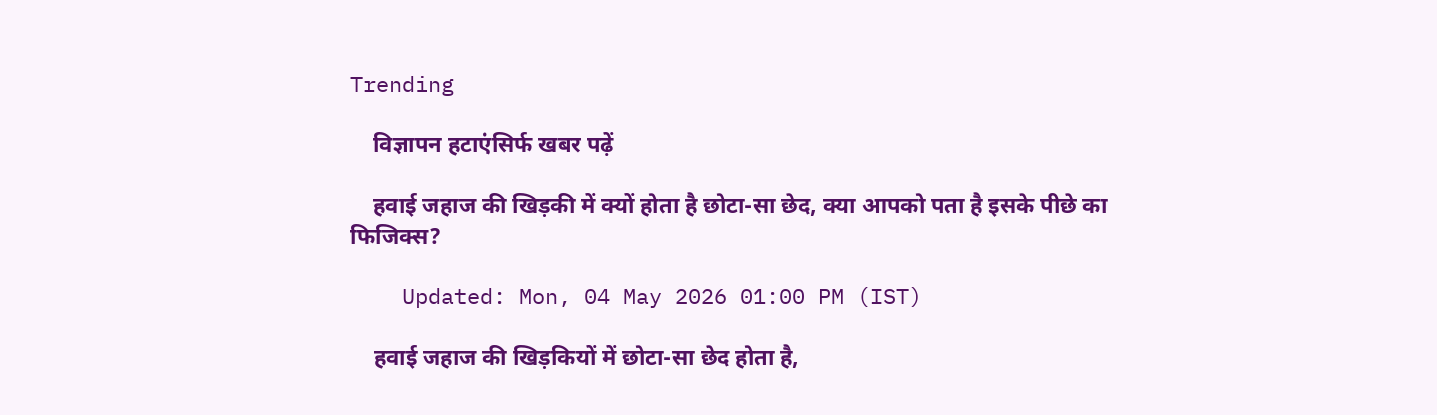Trending

    विज्ञापन हटाएंसिर्फ खबर पढ़ें

    हवाई जहाज की खिड़की में क्यों होता है छोटा-सा छेद, क्या आपको पता है इसके पीछे का फिजिक्स?

    Updated: Mon, 04 May 2026 01:00 PM (IST)

    हवाई जहाज की खिड़कियों में छोटा-सा छेद होता है,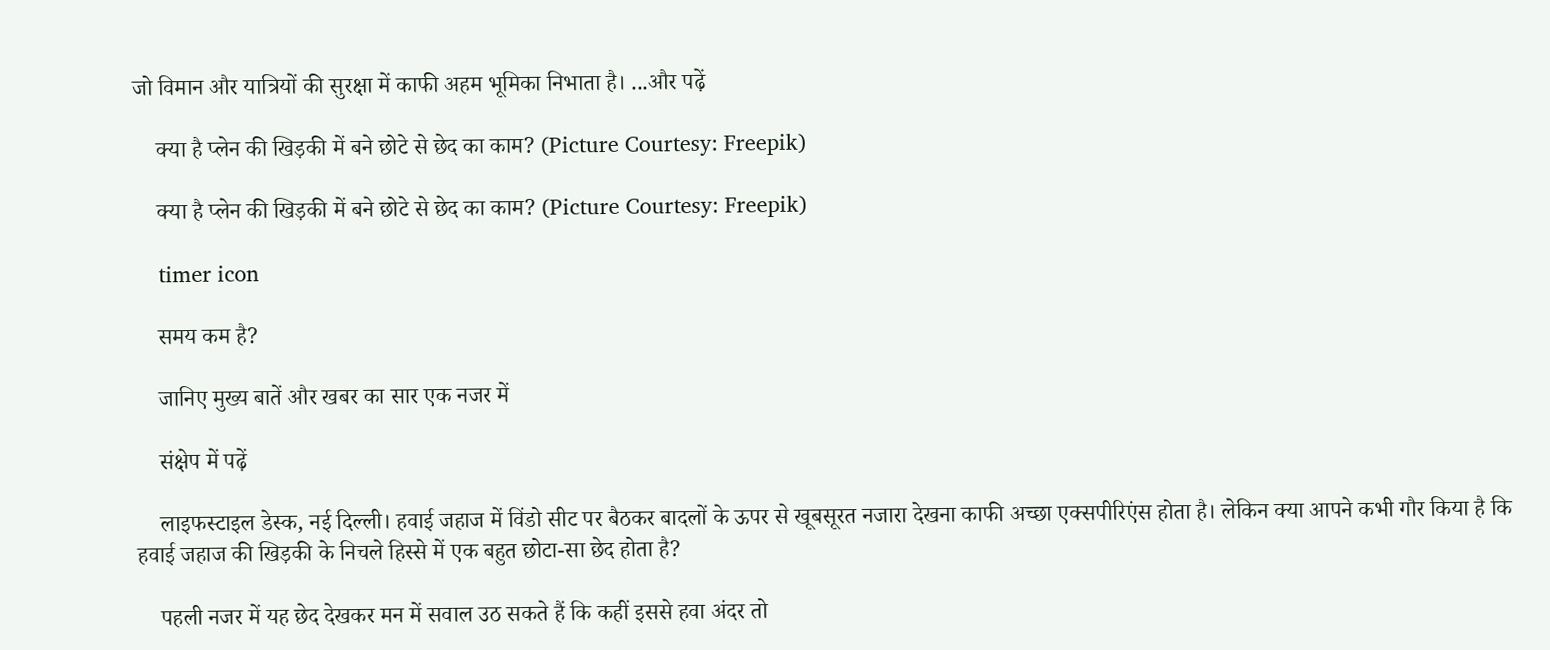जो विमान और यात्रियों की सुरक्षा में काफी अहम भूमिका निभाता है। ...और पढ़ें

    क्या है प्लेन की खिड़की में बने छोटे से छेद का काम? (Picture Courtesy: Freepik)

    क्या है प्लेन की खिड़की में बने छोटे से छेद का काम? (Picture Courtesy: Freepik)

    timer icon

    समय कम है?

    जानिए मुख्य बातें और खबर का सार एक नजर में

    संक्षेप में पढ़ें

    लाइफस्टाइल डेस्क, नई दिल्ली। हवाई जहाज में विंडो सीट पर बैठकर बादलों के ऊपर से खूबसूरत नजारा देखना काफी अच्छा एक्सपीरिएंस होता है। लेकिन क्या आपने कभी गौर किया है कि हवाई जहाज की खिड़की के निचले हिस्से में एक बहुत छोटा-सा छेद होता है?

    पहली नजर में यह छेद देखकर मन में सवाल उठ सकते हैं कि कहीं इससे हवा अंदर तो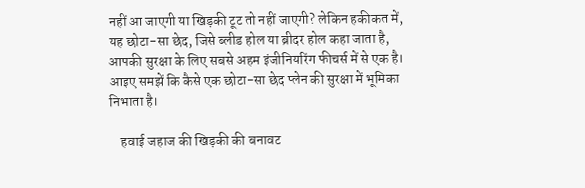नहीं आ जाएगी या खिड़की टूट तो नहीं जाएगी? लेकिन हकीकत में, यह छोटा-सा छेद, जिसे ब्लीड होल या ब्रीदर होल कहा जाता है, आपकी सुरक्षा के लिए सबसे अहम इंजीनियरिंग फीचर्स में से एक है। आइए समझें कि कैसे एक छोटा-सा छेद प्लेन की सुरक्षा में भूमिका निभाता है।

    हवाई जहाज की खिड़की की बनावट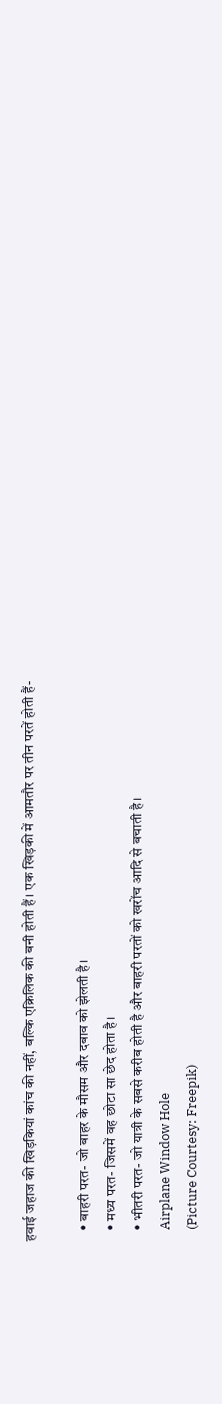हवाई जहाज की खिड़कियां कांच की नहीं, बल्कि एक्रिलिक की बनी होती हैं। एक खिड़की में आमतौर पर तीन परतें होती हैं-

    • बाहरी परत- जो बाहर के मौसम और दबाव को झेलती है।
    • मध्य परत- जिसमें वह छोटा सा छेद होता है।
    • भीतरी परत- जो यात्री के सबसे करीब होती है और बाहरी परतों को खरोंच आदि से बचाती है।
    Airplane Window Hole
    (Picture Courtesy: Freepik)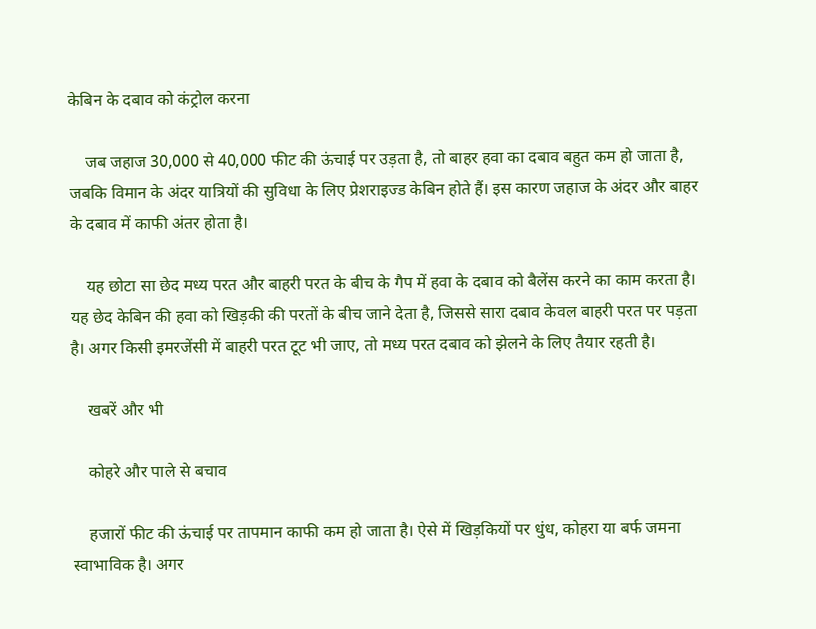केबिन के दबाव को कंट्रोल करना

    जब जहाज 30,000 से 40,000 फीट की ऊंचाई पर उड़ता है, तो बाहर हवा का दबाव बहुत कम हो जाता है, जबकि विमान के अंदर यात्रियों की सुविधा के लिए प्रेशराइज्ड केबिन होते हैं। इस कारण जहाज के अंदर और बाहर के दबाव में काफी अंतर होता है।

    यह छोटा सा छेद मध्य परत और बाहरी परत के बीच के गैप में हवा के दबाव को बैलेंस करने का काम करता है। यह छेद केबिन की हवा को खिड़की की परतों के बीच जाने देता है, जिससे सारा दबाव केवल बाहरी परत पर पड़ता है। अगर किसी इमरजेंसी में बाहरी परत टूट भी जाए, तो मध्य परत दबाव को झेलने के लिए तैयार रहती है।

    खबरें और भी

    कोहरे और पाले से बचाव

    हजारों फीट की ऊंचाई पर तापमान काफी कम हो जाता है। ऐसे में खिड़कियों पर धुंध, कोहरा या बर्फ जमना स्वाभाविक है। अगर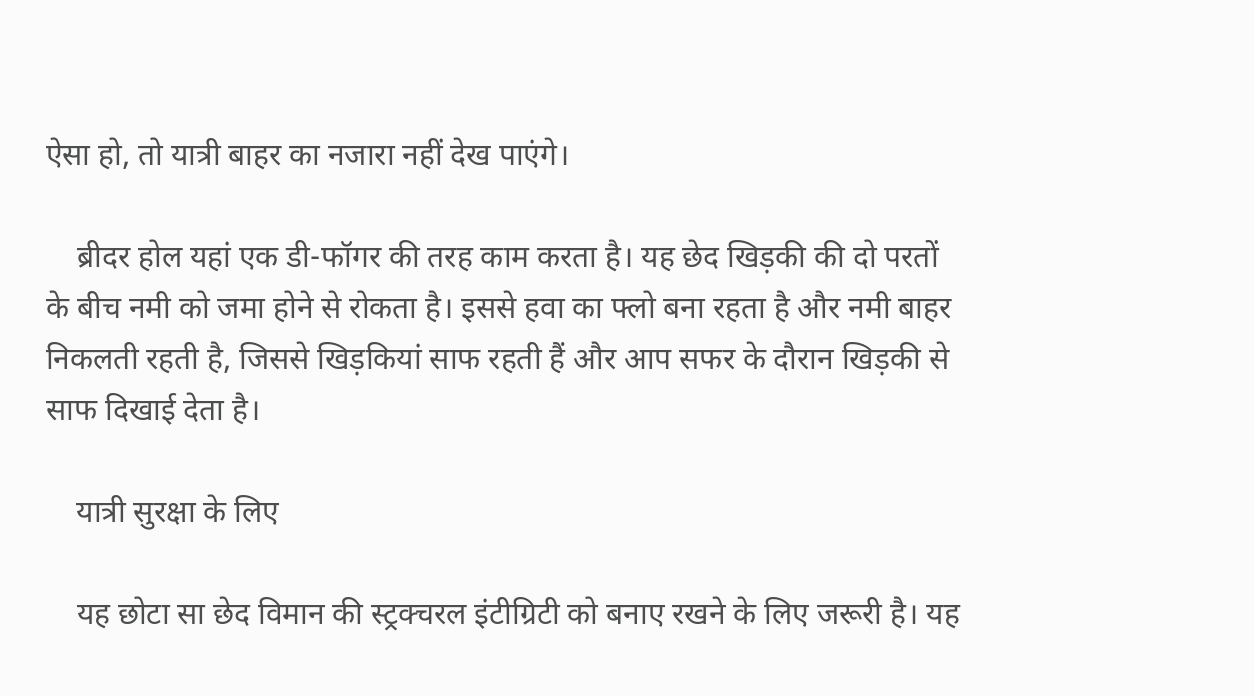ऐसा हो, तो यात्री बाहर का नजारा नहीं देख पाएंगे।

    ब्रीदर होल यहां एक डी-फॉगर की तरह काम करता है। यह छेद खिड़की की दो परतों के बीच नमी को जमा होने से रोकता है। इससे हवा का फ्लो बना रहता है और नमी बाहर निकलती रहती है, जिससे खिड़कियां साफ रहती हैं और आप सफर के दौरान खिड़की से साफ दिखाई देता है।

    यात्री सुरक्षा के लिए

    यह छोटा सा छेद विमान की स्ट्रक्चरल इंटीग्रिटी को बनाए रखने के लिए जरूरी है। यह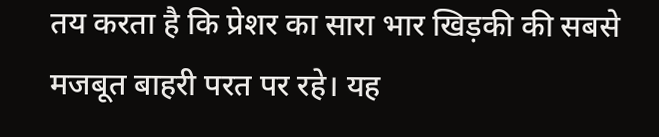तय करता है कि प्रेशर का सारा भार खिड़की की सबसे मजबूत बाहरी परत पर रहे। यह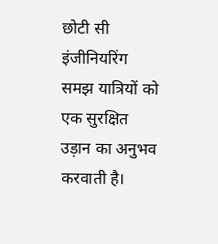छोटी सी इंजीनियरिंग समझ यात्रियों को एक सुरक्षित उड़ान का अनुभव करवाती है।